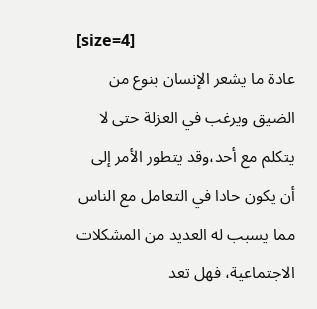[size=4]
عادة ما يشعر الإنسان بنوع من الضيق ويرغب في العزلة حتى لا يتكلم مع أحد،وقد يتطور الأمر إلى أن يكون حادا في التعامل مع الناس مما يسبب له العديد من المشكلات الاجتماعية، فهل تعد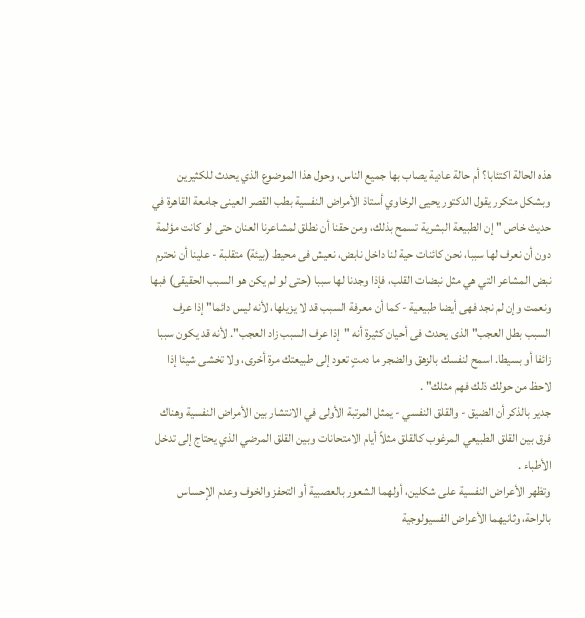هذه الحالة اكتئابا؟ أم حالة عادية يصاب بها جميع الناس، وحول هذا الموضوع الذي يحدث للكثيرين وبشكل متكرر يقول الدكتور يحيى الرخاوي أستاذ الأمراض النفسية بطب القصر العينى جامعة القاهرة في حديث خاص " إن الطبيعة البشرية تسمح بذلك، ومن حقنا أن نطلق لمشاعرنا العنان حتى لو كانت مؤلمة دون أن نعرف لها سببا، نحن كائنات حية لنا داخل نابض، نعيش فى محيط (بيئة) متقلبة - علينا أن نحترم نبض المشاعر التي هي مثل نبضات القلب، فإذا وجدنا لها سببا (حتى لو لم يكن هو السبب الحقيقى) فبها ونعمت وإن لم نجد فهى أيضا طبيعية - كما أن معرفة السبب قد لا يزيلها، لأنه ليس دائما" إذا عرف السبب بطل العجب" الذى يحدث فى أحيان كثيرة أنه "إذا عرف السبب زاد العجب". لأنه قد يكون سببا زائفا أو بسيطا. اسمح لنفسك بالزهق والضجر ما دمتٍ تعود إلى طبيعتك مرة أخرى، ولا تخشى شيئا إذا لاحظ من حولك ذلك فهم مثلك" .
جدير بالذكر أن الضيق - والقلق النفسي - يمثل المرتبة الأولى في الانتشار بين الأمراض النفسية وهناك فرق بين القلق الطبيعي المرغوب كالقلق مثلاً أيام الامتحانات وبين القلق المرضي الذي يحتاج إلى تدخل الأطباء .
وتظهر الأعراض النفسية على شكلين، أولهما الشعور بالعصبية أو التحفز والخوف وعدم الإحساس بالراحة، وثانيهما الأعراض الفسيولوجية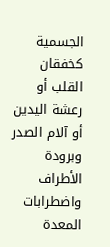الجسمية كخفقان القلب أو رعشة اليدين أو آلام الصدر وبرودة الأطراف واضطرابات المعدة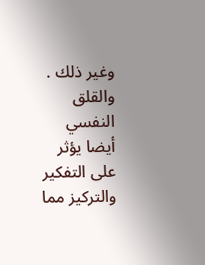وغير ذلك . والقلق النفسي أيضا يؤثر على التفكير والتركيز مما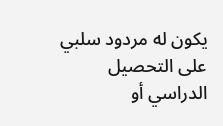يكون له مردود سلبي على التحصيل الدراسي أو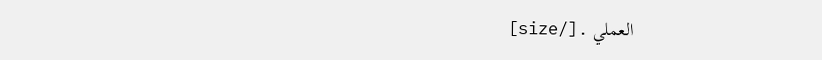العملي .[/size]